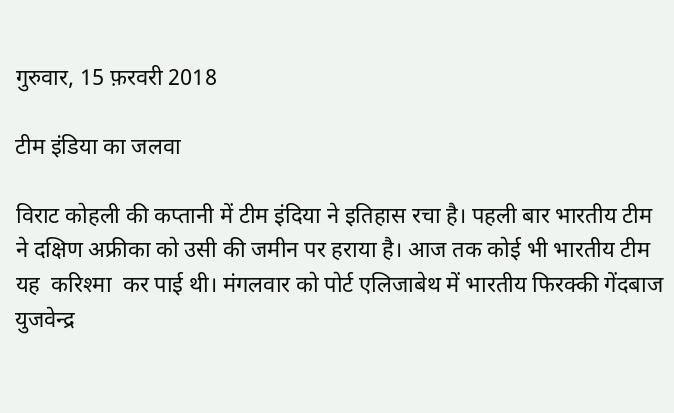गुरुवार, 15 फ़रवरी 2018

टीम इंडिया का जलवा

विराट कोहली की कप्तानी में टीम इंदिया ने इतिहास रचा है। पहली बार भारतीय टीम ने दक्षिण अफ्रीका को उसी की जमीन पर हराया है। आज तक कोई भी भारतीय टीम  यह  करिश्मा  कर पाई थी। मंगलवार को पोर्ट एलिजाबेथ में भारतीय फिरक्की गेंदबाज युजवेन्द्र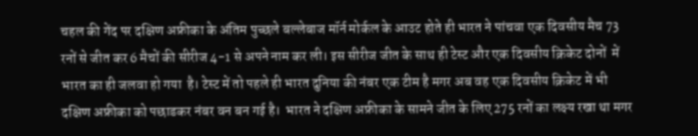चहल की गेंद पर दक्षिण अफ्रीका के अंतिम पुच्छले बल्लेबाज मॉर्न मोर्कल के आउट होते ही भारत ने पांचवा एक दिवसीय मैच 73 रनों से जीत कर 6 मैचों की सीरीज 4-1 से अपने नाम कर ली। इस सीरीज जीत के साथ ही टेस्ट और एक दिवसीय क्रिकेट दोनों  में भारत का ही जलवा हो गया  है। टेस्ट में तो पहले ही भारत दुनिया की नंबर एक टीम है मगर अब वह एक दिवसीय क्रिकेट में भी दक्षिण अफ्रीका को पछाडकर नंबर वन बन गई है।  भारत ने दक्षिण अफ्रीका के सामने जीत के लिए 275 रनों का लक्ष्य रखा था मगर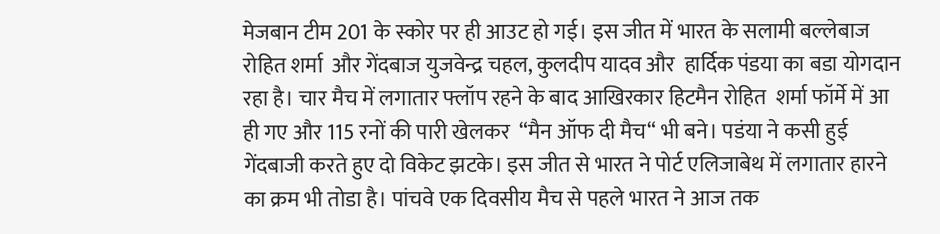मेजबान टीम 201 के स्कोर पर ही आउट हो गई। इस जीत में भारत के सलामी बल्लेबाज रोहित शर्मा  और गेंदबाज युजवेन्द्र चहल, कुलदीप यादव और  हार्दिक पंडया का बडा योगदान रहा है। चार मैच में लगातार फ्लॉप रहने के बाद आखिरकार हिटमैन रोहित  शर्मा फॉर्मे में आ ही गए और 115 रनों की पारी खेलकर  “मैन ऑफ दी मैच“ भी बने। पडंया ने कसी हुई गेंदबाजी करते हुए दो विकेट झटके। इस जीत से भारत ने पोर्ट एलिजाबेथ में लगातार हारने का क्रम भी तोडा है। पांचवे एक दिवसीय मैच से पहले भारत ने आज तक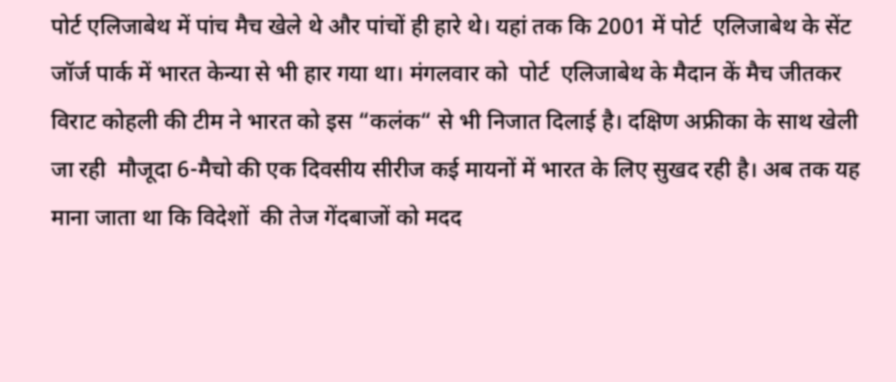पोर्ट एलिजाबेथ में पांच मैच खेले थे और पांचों ही हारे थे। यहां तक कि 2001 में पोर्ट  एलिजाबेथ के सेंट जॉर्ज पार्क में भारत केन्या से भी हार गया था। मंगलवार को  पोर्ट  एलिजाबेथ के मैदान कें मैच जीतकर  विराट कोहली की टीम ने भारत को इस “कलंक“ से भी निजात दिलाई है। दक्षिण अफ्रीका के साथ खेली जा रही  मौजूदा 6-मैचो की एक दिवसीय सीरीज कई मायनों में भारत के लिए सुखद रही है। अब तक यह माना जाता था कि विदेशों  की तेज गेंदबाजों को मदद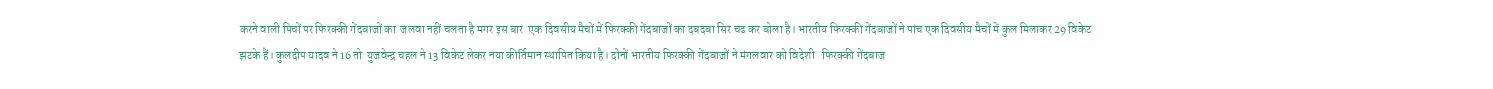करने वाली पिचों पर फिरक्की गेंदबाजों का  जलवा नहीं चलता है मगर इस बार  एक दिवसीय मैचों में फिरक्की गेंदबाजों का दबदबा सिर चढ कर बोला है। भारतीय फिरक्की गेंदबाजों ने पांच एक दिवसीय मैचों में कुल मिलाकर 29 विकेट झटके हैं। कुलदीप यादव ने 16 तो  युजवेन्द्र चहल ने 13 विकेट लेकर नया कीर्तिमान स्थापित किया है। दोनों भारतीय फिरक्की गेंदबाजों ने मंगलवार को विदेशी   फिरक्की गेंदबाज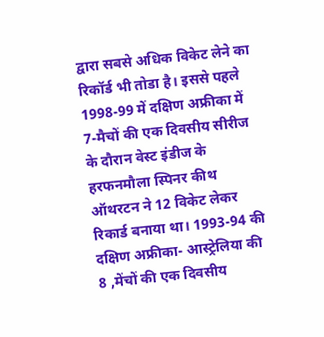द्वारा सबसे अधिक विकेट लेने का रिकॉर्ड भी तोडा है। इससे पहले 1998-99 में दक्षिण अफ्रीका में 7-मैचों की एक दिवसीय सीरीज के दौरान वेस्ट इंडीज के हरफनमौला स्पिनर कीथ ऑथरटन ने 12 विकेट लेकर रिकार्ड बनाया था। 1993-94 की दक्षिण अफ्रीका- आस्ट्रेलिया की 8 ,मेंचों की एक दिवसीय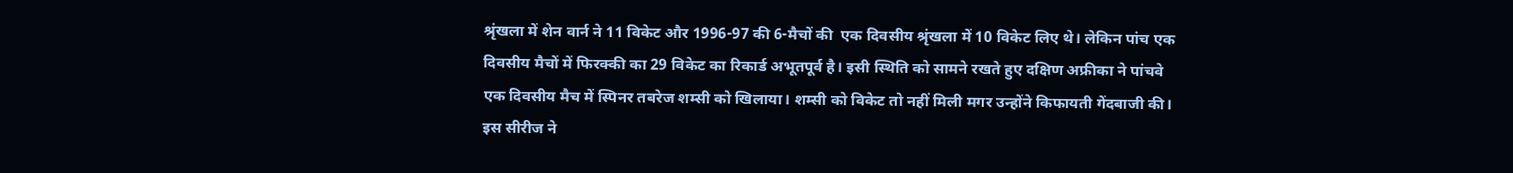श्रृंखला में शेन वार्न ने 11 विकेट और 1996-97 की 6-मैचों की  एक दिवसीय श्रृंखला में 10 विकेट लिए थे। लेकिन पांच एक दिवसीय मैचों में फिरक्की का 29 विकेट का रिकार्ड अभूतपूर्व है। इसी स्थिति को सामने रखते हुए दक्षिण अफ्रीका ने पांचवे एक दिवसीय मैच में स्पिनर तबरेज शम्सी को खिलाया। शम्सी को विकेट तो नहीं मिली मगर उन्होंने किफायती गेंदबाजी की। इस सीरीज ने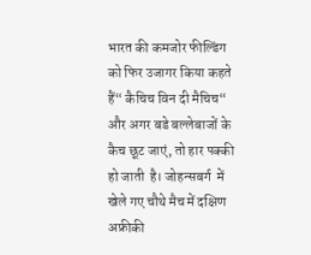भारत की कमजोर फील्डिंग को फिर उजागर किया कहते हैं“ कैचिच विन दी मैचिच“ और अगर बडे बल्लेबाजों के कैच छूट जाएं, तो हार पक्की  हो जाती  है। जोहन्सबर्ग  में खेले गए चौथे मैच में दक्षिण अफ्रीकी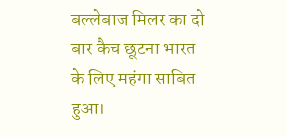बल्लेबाज मिलर का दो बार कैच छूटना भारत के लिए महंगा साबित हुआ।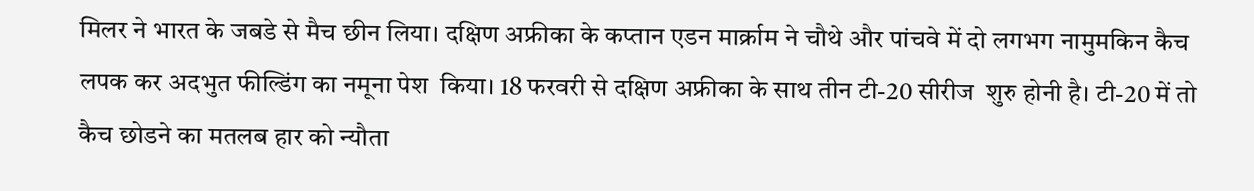मिलर ने भारत के जबडे से मैच छीन लिया। दक्षिण अफ्रीका के कप्तान एडन मार्क्राम ने चौथे और पांचवे में दो लगभग नामुमकिन कैच लपक कर अदभुत फील्डिंग का नमूना पेश  किया। 18 फरवरी से दक्षिण अफ्रीका के साथ तीन टी-20 सीरीज  शुरु होनी है। टी-20 में तो कैच छोडने का मतलब हार को न्यौता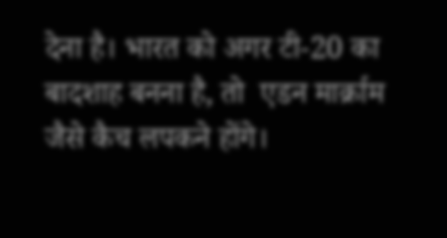देना है। भारत को अगर टी-20 का बादशाह बनना है, तो  एडन मार्क्राम जैसे कैच लपकने होंगे।